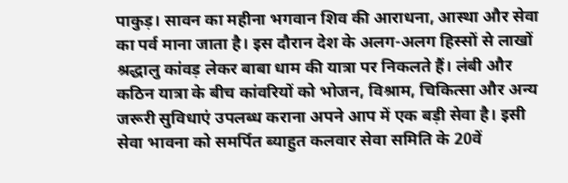पाकुड़। सावन का महीना भगवान शिव की आराधना, आस्था और सेवा का पर्व माना जाता है। इस दौरान देश के अलग-अलग हिस्सों से लाखों श्रद्धालु कांवड़ लेकर बाबा धाम की यात्रा पर निकलते हैं। लंबी और कठिन यात्रा के बीच कांवरियों को भोजन, विश्राम, चिकित्सा और अन्य जरूरी सुविधाएं उपलब्ध कराना अपने आप में एक बड़ी सेवा है। इसी सेवा भावना को समर्पित ब्याहुत कलवार सेवा समिति के 20वें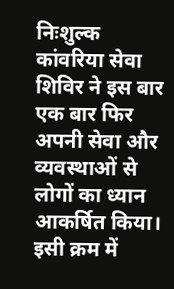निःशुल्क कांवरिया सेवा शिविर ने इस बार एक बार फिर अपनी सेवा और व्यवस्थाओं से लोगों का ध्यान आकर्षित किया।
इसी क्रम में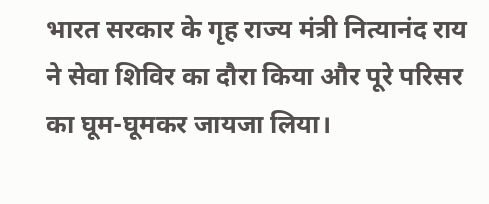भारत सरकार के गृह राज्य मंत्री नित्यानंद राय ने सेवा शिविर का दौरा किया और पूरे परिसर का घूम-घूमकर जायजा लिया।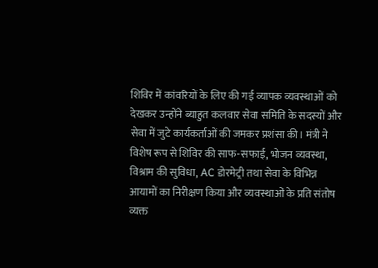शिविर में कांवरियों के लिए की गई व्यापक व्यवस्थाओं को देखकर उन्होंने ब्याहुत कलवार सेवा समिति के सदस्यों और सेवा में जुटे कार्यकर्ताओं की जमकर प्रशंसा की। मंत्री ने विशेष रूप से शिविर की साफ-सफाई, भोजन व्यवस्था, विश्राम की सुविधा, AC डोरमेट्री तथा सेवा के विभिन्न आयामों का निरीक्षण किया और व्यवस्थाओं के प्रति संतोष व्यक्त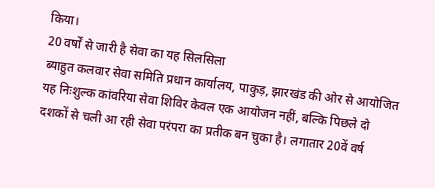किया।
20 वर्षों से जारी है सेवा का यह सिलसिला
ब्याहुत कलवार सेवा समिति प्रधान कार्यालय, पाकुड़, झारखंड की ओर से आयोजित यह निःशुल्क कांवरिया सेवा शिविर केवल एक आयोजन नहीं, बल्कि पिछले दो दशकों से चली आ रही सेवा परंपरा का प्रतीक बन चुका है। लगातार 20वें वर्ष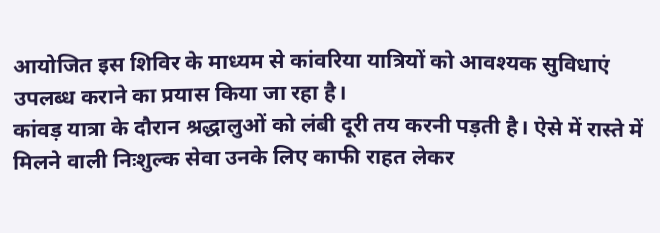आयोजित इस शिविर के माध्यम से कांवरिया यात्रियों को आवश्यक सुविधाएं उपलब्ध कराने का प्रयास किया जा रहा है।
कांवड़ यात्रा के दौरान श्रद्धालुओं को लंबी दूरी तय करनी पड़ती है। ऐसे में रास्ते में मिलने वाली निःशुल्क सेवा उनके लिए काफी राहत लेकर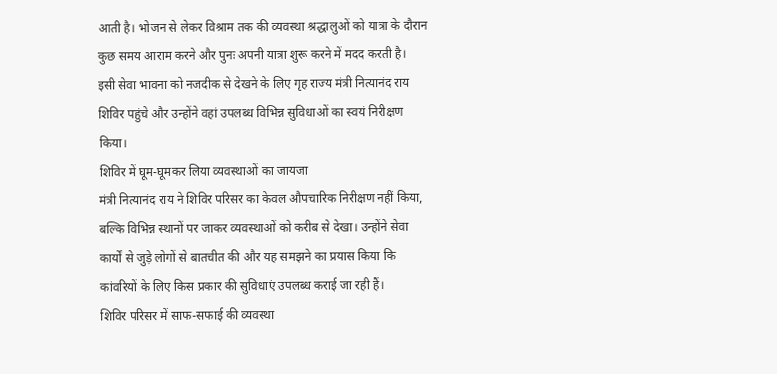आती है। भोजन से लेकर विश्राम तक की व्यवस्था श्रद्धालुओं को यात्रा के दौरान कुछ समय आराम करने और पुनः अपनी यात्रा शुरू करने में मदद करती है।
इसी सेवा भावना को नजदीक से देखने के लिए गृह राज्य मंत्री नित्यानंद राय शिविर पहुंचे और उन्होंने वहां उपलब्ध विभिन्न सुविधाओं का स्वयं निरीक्षण किया।
शिविर में घूम-घूमकर लिया व्यवस्थाओं का जायजा
मंत्री नित्यानंद राय ने शिविर परिसर का केवल औपचारिक निरीक्षण नहीं किया, बल्कि विभिन्न स्थानों पर जाकर व्यवस्थाओं को करीब से देखा। उन्होंने सेवा कार्यों से जुड़े लोगों से बातचीत की और यह समझने का प्रयास किया कि कांवरियों के लिए किस प्रकार की सुविधाएं उपलब्ध कराई जा रही हैं।
शिविर परिसर में साफ-सफाई की व्यवस्था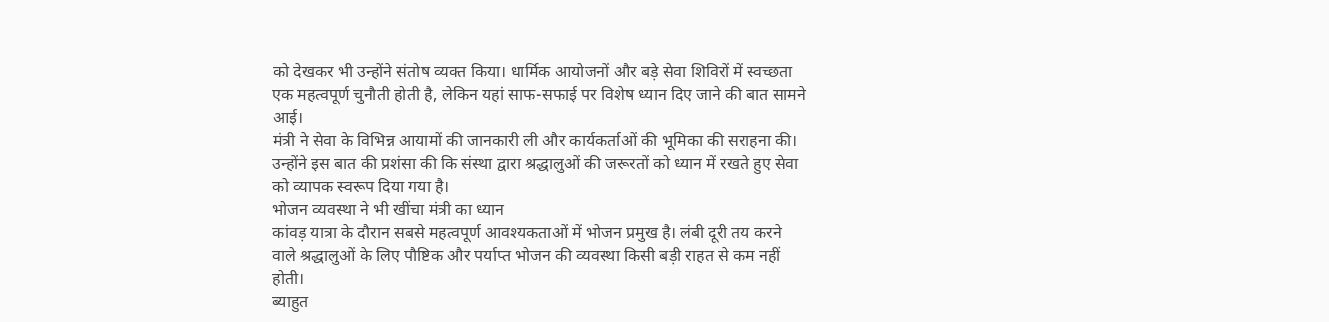को देखकर भी उन्होंने संतोष व्यक्त किया। धार्मिक आयोजनों और बड़े सेवा शिविरों में स्वच्छता एक महत्वपूर्ण चुनौती होती है, लेकिन यहां साफ-सफाई पर विशेष ध्यान दिए जाने की बात सामने आई।
मंत्री ने सेवा के विभिन्न आयामों की जानकारी ली और कार्यकर्ताओं की भूमिका की सराहना की। उन्होंने इस बात की प्रशंसा की कि संस्था द्वारा श्रद्धालुओं की जरूरतों को ध्यान में रखते हुए सेवा को व्यापक स्वरूप दिया गया है।
भोजन व्यवस्था ने भी खींचा मंत्री का ध्यान
कांवड़ यात्रा के दौरान सबसे महत्वपूर्ण आवश्यकताओं में भोजन प्रमुख है। लंबी दूरी तय करने वाले श्रद्धालुओं के लिए पौष्टिक और पर्याप्त भोजन की व्यवस्था किसी बड़ी राहत से कम नहीं होती।
ब्याहुत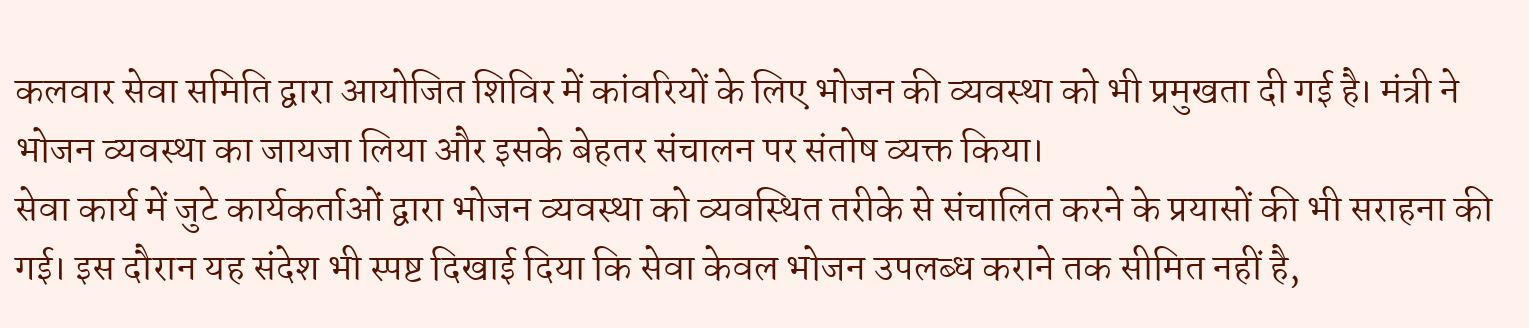कलवार सेवा समिति द्वारा आयोजित शिविर में कांवरियों के लिए भोजन की व्यवस्था को भी प्रमुखता दी गई है। मंत्री ने भोजन व्यवस्था का जायजा लिया और इसके बेहतर संचालन पर संतोष व्यक्त किया।
सेवा कार्य में जुटे कार्यकर्ताओं द्वारा भोजन व्यवस्था को व्यवस्थित तरीके से संचालित करने के प्रयासों की भी सराहना की गई। इस दौरान यह संदेश भी स्पष्ट दिखाई दिया कि सेवा केवल भोजन उपलब्ध कराने तक सीमित नहीं है,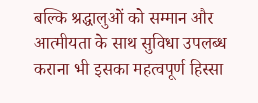बल्कि श्रद्धालुओं को सम्मान और आत्मीयता के साथ सुविधा उपलब्ध कराना भी इसका महत्वपूर्ण हिस्सा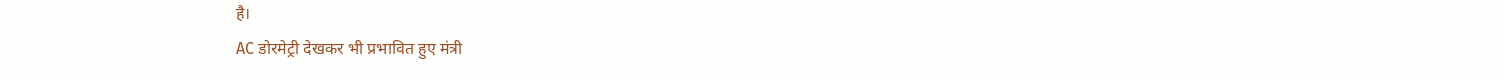है।
AC डोरमेट्री देखकर भी प्रभावित हुए मंत्री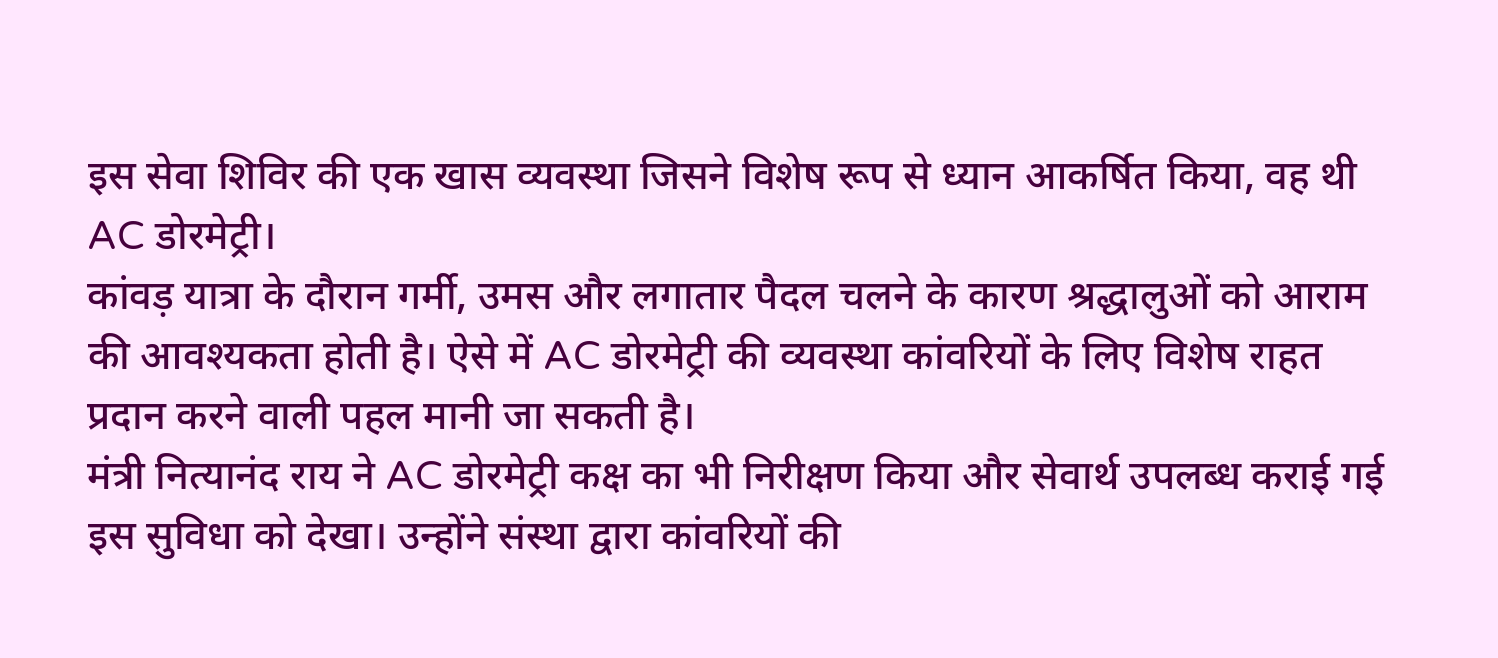इस सेवा शिविर की एक खास व्यवस्था जिसने विशेष रूप से ध्यान आकर्षित किया, वह थी AC डोरमेट्री।
कांवड़ यात्रा के दौरान गर्मी, उमस और लगातार पैदल चलने के कारण श्रद्धालुओं को आराम की आवश्यकता होती है। ऐसे में AC डोरमेट्री की व्यवस्था कांवरियों के लिए विशेष राहत प्रदान करने वाली पहल मानी जा सकती है।
मंत्री नित्यानंद राय ने AC डोरमेट्री कक्ष का भी निरीक्षण किया और सेवार्थ उपलब्ध कराई गई इस सुविधा को देखा। उन्होंने संस्था द्वारा कांवरियों की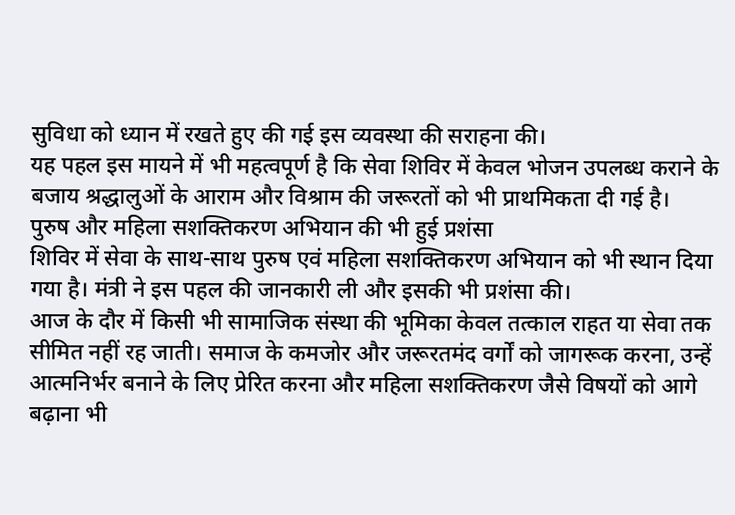सुविधा को ध्यान में रखते हुए की गई इस व्यवस्था की सराहना की।
यह पहल इस मायने में भी महत्वपूर्ण है कि सेवा शिविर में केवल भोजन उपलब्ध कराने के बजाय श्रद्धालुओं के आराम और विश्राम की जरूरतों को भी प्राथमिकता दी गई है।
पुरुष और महिला सशक्तिकरण अभियान की भी हुई प्रशंसा
शिविर में सेवा के साथ-साथ पुरुष एवं महिला सशक्तिकरण अभियान को भी स्थान दिया गया है। मंत्री ने इस पहल की जानकारी ली और इसकी भी प्रशंसा की।
आज के दौर में किसी भी सामाजिक संस्था की भूमिका केवल तत्काल राहत या सेवा तक सीमित नहीं रह जाती। समाज के कमजोर और जरूरतमंद वर्गों को जागरूक करना, उन्हें आत्मनिर्भर बनाने के लिए प्रेरित करना और महिला सशक्तिकरण जैसे विषयों को आगे बढ़ाना भी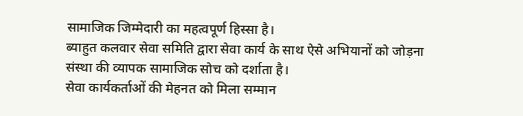सामाजिक जिम्मेदारी का महत्वपूर्ण हिस्सा है।
ब्याहुत कलवार सेवा समिति द्वारा सेवा कार्य के साथ ऐसे अभियानों को जोड़ना संस्था की व्यापक सामाजिक सोच को दर्शाता है।
सेवा कार्यकर्ताओं की मेहनत को मिला सम्मान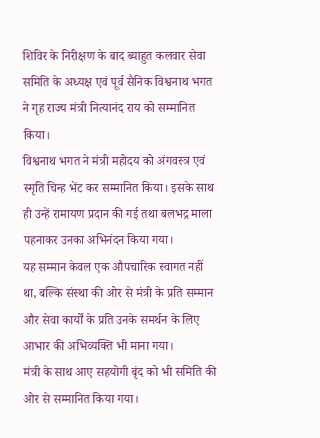शिविर के निरीक्षण के बाद ब्याहुत कलवार सेवा समिति के अध्यक्ष एवं पूर्व सैनिक विश्वनाथ भगत ने गृह राज्य मंत्री नित्यानंद राय को सम्मानित किया।
विश्वनाथ भगत ने मंत्री महोदय को अंगवस्त्र एवं स्मृति चिन्ह भेंट कर सम्मानित किया। इसके साथ ही उन्हें रामायण प्रदान की गई तथा बलभद्र माला पहनाकर उनका अभिनंदन किया गया।
यह सम्मान केवल एक औपचारिक स्वागत नहीं था, बल्कि संस्था की ओर से मंत्री के प्रति सम्मान और सेवा कार्यों के प्रति उनके समर्थन के लिए आभार की अभिव्यक्ति भी माना गया।
मंत्री के साथ आए सहयोगी बृंद को भी समिति की ओर से सम्मानित किया गया।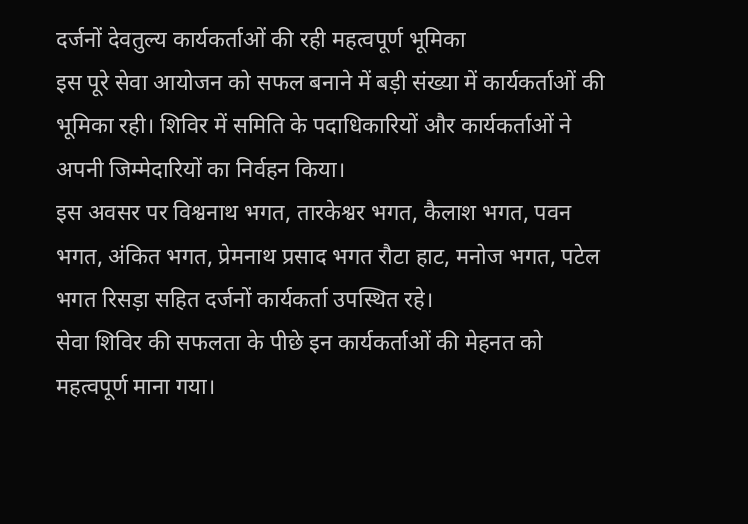दर्जनों देवतुल्य कार्यकर्ताओं की रही महत्वपूर्ण भूमिका
इस पूरे सेवा आयोजन को सफल बनाने में बड़ी संख्या में कार्यकर्ताओं की भूमिका रही। शिविर में समिति के पदाधिकारियों और कार्यकर्ताओं ने अपनी जिम्मेदारियों का निर्वहन किया।
इस अवसर पर विश्वनाथ भगत, तारकेश्वर भगत, कैलाश भगत, पवन भगत, अंकित भगत, प्रेमनाथ प्रसाद भगत रौटा हाट, मनोज भगत, पटेल भगत रिसड़ा सहित दर्जनों कार्यकर्ता उपस्थित रहे।
सेवा शिविर की सफलता के पीछे इन कार्यकर्ताओं की मेहनत को महत्वपूर्ण माना गया।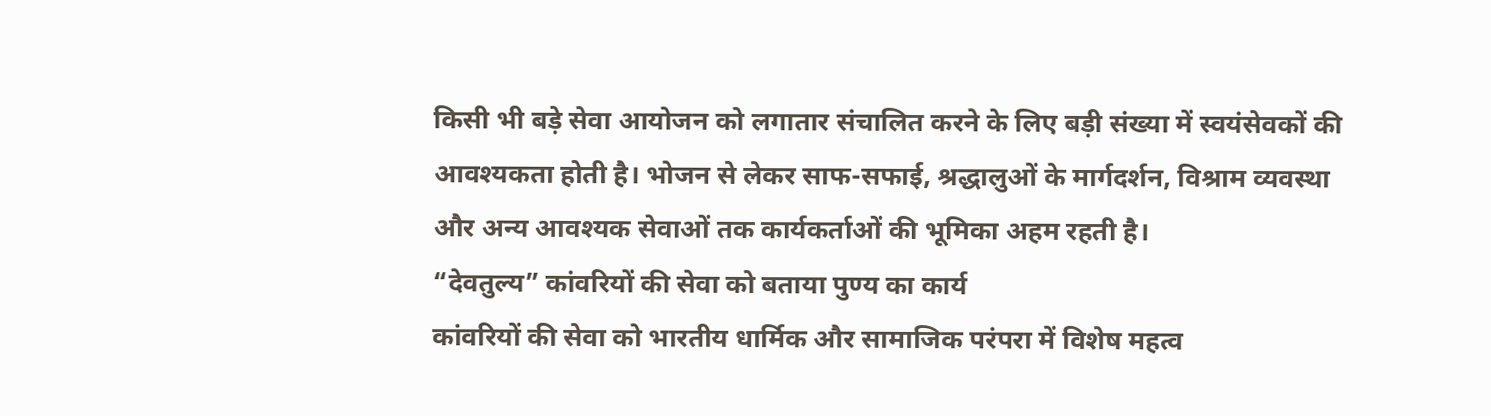किसी भी बड़े सेवा आयोजन को लगातार संचालित करने के लिए बड़ी संख्या में स्वयंसेवकों की आवश्यकता होती है। भोजन से लेकर साफ-सफाई, श्रद्धालुओं के मार्गदर्शन, विश्राम व्यवस्था और अन्य आवश्यक सेवाओं तक कार्यकर्ताओं की भूमिका अहम रहती है।
“देवतुल्य” कांवरियों की सेवा को बताया पुण्य का कार्य
कांवरियों की सेवा को भारतीय धार्मिक और सामाजिक परंपरा में विशेष महत्व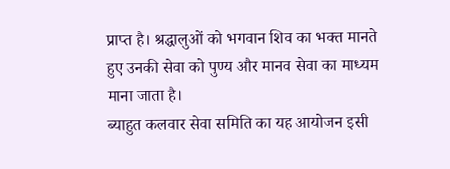प्राप्त है। श्रद्धालुओं को भगवान शिव का भक्त मानते हुए उनकी सेवा को पुण्य और मानव सेवा का माध्यम माना जाता है।
ब्याहुत कलवार सेवा समिति का यह आयोजन इसी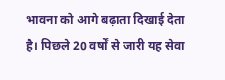भावना को आगे बढ़ाता दिखाई देता है। पिछले 20 वर्षों से जारी यह सेवा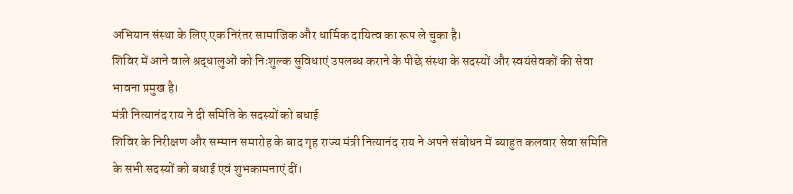अभियान संस्था के लिए एक निरंतर सामाजिक और धार्मिक दायित्व का रूप ले चुका है।
शिविर में आने वाले श्रद्धालुओं को निःशुल्क सुविधाएं उपलब्ध कराने के पीछे संस्था के सदस्यों और स्वयंसेवकों की सेवा भावना प्रमुख है।
मंत्री नित्यानंद राय ने दी समिति के सदस्यों को बधाई
शिविर के निरीक्षण और सम्मान समारोह के बाद गृह राज्य मंत्री नित्यानंद राय ने अपने संबोधन में ब्याहुत कलवार सेवा समिति के सभी सदस्यों को बधाई एवं शुभकामनाएं दीं।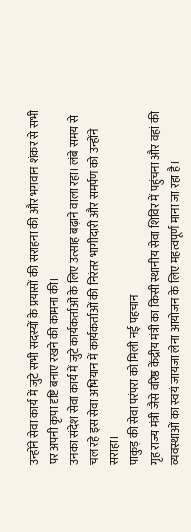उन्होंने सेवा कार्य में जुटे सभी सदस्यों के प्रयासों की सराहना की और भगवान शंकर से सभी पर अपनी कृपा दृष्टि बनाए रखने की कामना की।
उनका संदेश सेवा कार्य में जुटे कार्यकर्ताओं के लिए उत्साह बढ़ाने वाला रहा। लंबे समय से चल रहे इस सेवा अभियान में कार्यकर्ताओं की निरंतर भागीदारी और समर्पण को उन्होंने सराहा।
पाकुड़ की सेवा परंपरा को मिली नई पहचान
गृह राज्य मंत्री जैसे वरिष्ठ केंद्रीय मंत्री का किसी स्थानीय सेवा शिविर में पहुंचना और वहां की व्यवस्थाओं का स्वयं जायजा लेना आयोजन के लिए महत्वपूर्ण माना जा रहा है।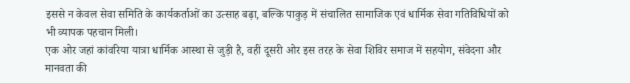इससे न केवल सेवा समिति के कार्यकर्ताओं का उत्साह बढ़ा, बल्कि पाकुड़ में संचालित सामाजिक एवं धार्मिक सेवा गतिविधियों को भी व्यापक पहचान मिली।
एक ओर जहां कांवरिया यात्रा धार्मिक आस्था से जुड़ी है, वहीं दूसरी ओर इस तरह के सेवा शिविर समाज में सहयोग, संवेदना और मानवता की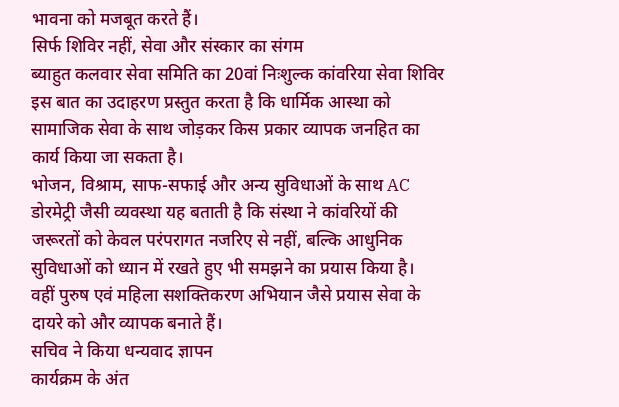भावना को मजबूत करते हैं।
सिर्फ शिविर नहीं, सेवा और संस्कार का संगम
ब्याहुत कलवार सेवा समिति का 20वां निःशुल्क कांवरिया सेवा शिविर इस बात का उदाहरण प्रस्तुत करता है कि धार्मिक आस्था को सामाजिक सेवा के साथ जोड़कर किस प्रकार व्यापक जनहित का कार्य किया जा सकता है।
भोजन, विश्राम, साफ-सफाई और अन्य सुविधाओं के साथ AC डोरमेट्री जैसी व्यवस्था यह बताती है कि संस्था ने कांवरियों की जरूरतों को केवल परंपरागत नजरिए से नहीं, बल्कि आधुनिक सुविधाओं को ध्यान में रखते हुए भी समझने का प्रयास किया है।
वहीं पुरुष एवं महिला सशक्तिकरण अभियान जैसे प्रयास सेवा के दायरे को और व्यापक बनाते हैं।
सचिव ने किया धन्यवाद ज्ञापन
कार्यक्रम के अंत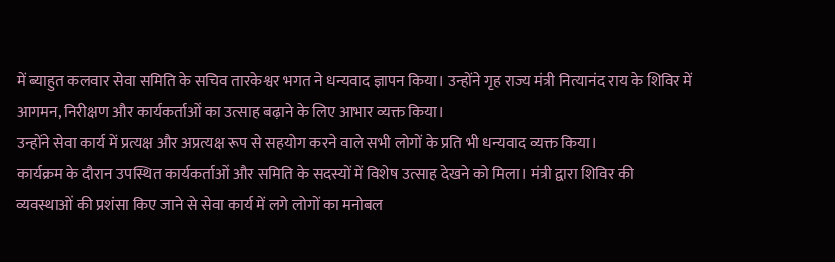में ब्याहुत कलवार सेवा समिति के सचिव तारकेश्वर भगत ने धन्यवाद ज्ञापन किया। उन्होंने गृह राज्य मंत्री नित्यानंद राय के शिविर में आगमन, निरीक्षण और कार्यकर्ताओं का उत्साह बढ़ाने के लिए आभार व्यक्त किया।
उन्होंने सेवा कार्य में प्रत्यक्ष और अप्रत्यक्ष रूप से सहयोग करने वाले सभी लोगों के प्रति भी धन्यवाद व्यक्त किया।
कार्यक्रम के दौरान उपस्थित कार्यकर्ताओं और समिति के सदस्यों में विशेष उत्साह देखने को मिला। मंत्री द्वारा शिविर की व्यवस्थाओं की प्रशंसा किए जाने से सेवा कार्य में लगे लोगों का मनोबल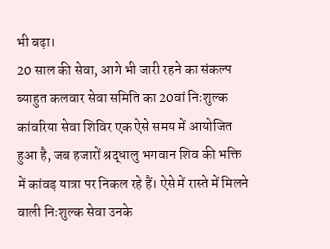भी बढ़ा।
20 साल की सेवा, आगे भी जारी रहने का संकल्प
ब्याहुत कलवार सेवा समिति का 20वां निःशुल्क कांवरिया सेवा शिविर एक ऐसे समय में आयोजित हुआ है, जब हजारों श्रद्धालु भगवान शिव की भक्ति में कांवड़ यात्रा पर निकल रहे हैं। ऐसे में रास्ते में मिलने वाली निःशुल्क सेवा उनके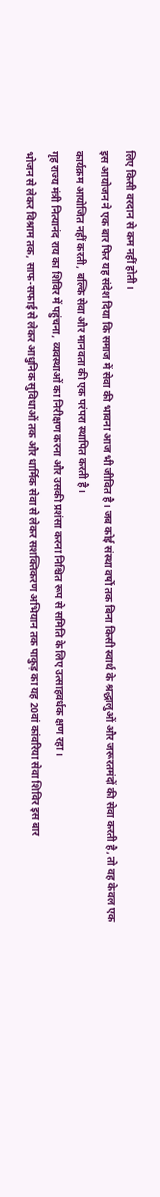लिए किसी वरदान से कम नहीं होती।
इस आयोजन ने एक बार फिर यह संदेश दिया कि समाज में सेवा की भावना आज भी जीवित है। जब कोई संस्था वर्षों तक बिना किसी स्वार्थ के श्रद्धालुओं और जरूरतमंदों की सेवा करती है, तो वह केवल एक कार्यक्रम आयोजित नहीं करती, बल्कि सेवा और मानवता की एक परंपरा स्थापित करती है।
गृह राज्य मंत्री नित्यानंद राय का शिविर में पहुंचना, व्यवस्थाओं का निरीक्षण करना और उसकी प्रशंसा करना निश्चित रूप से समिति के लिए उत्साहवर्धक क्षण रहा।
भोजन से लेकर विश्राम तक, साफ-सफाई से लेकर आधुनिक सुविधाओं तक और धार्मिक सेवा से लेकर सशक्तिकरण अभियान तक पाकुड़ का यह 20वां कांवरिया सेवा शिविर इस बार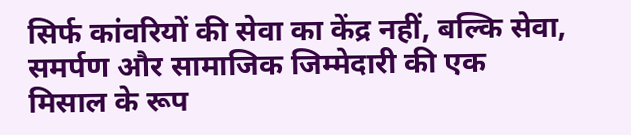सिर्फ कांवरियों की सेवा का केंद्र नहीं, बल्कि सेवा, समर्पण और सामाजिक जिम्मेदारी की एक मिसाल के रूप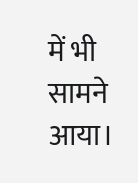में भी सामने आया।